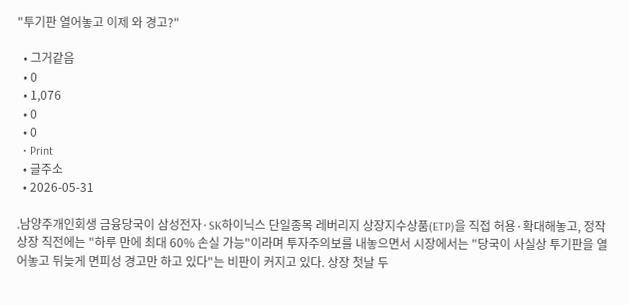"투기판 열어놓고 이제 와 경고?"

  • 그거같음
  • 0
  • 1,076
  • 0
  • 0
  • Print
  • 글주소
  • 2026-05-31

.남양주개인회생 금융당국이 삼성전자·SK하이닉스 단일종목 레버리지 상장지수상품(ETP)을 직접 허용·확대해놓고, 정작 상장 직전에는 "하루 만에 최대 60% 손실 가능"이라며 투자주의보를 내놓으면서 시장에서는 "당국이 사실상 투기판을 열어놓고 뒤늦게 면피성 경고만 하고 있다"는 비판이 커지고 있다. 상장 첫날 두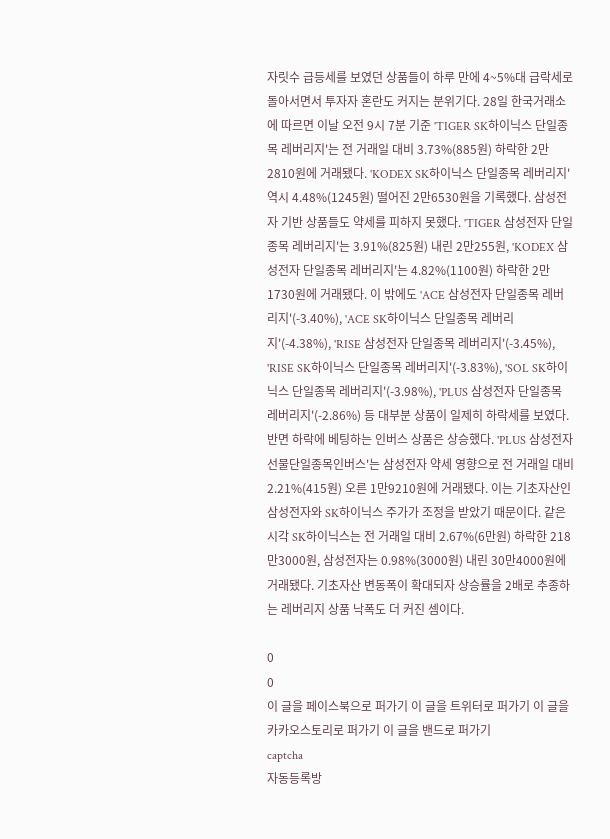자릿수 급등세를 보였던 상품들이 하루 만에 4~5%대 급락세로 돌아서면서 투자자 혼란도 커지는 분위기다. 28일 한국거래소에 따르면 이날 오전 9시 7분 기준 'TIGER SK하이닉스 단일종목 레버리지'는 전 거래일 대비 3.73%(885원) 하락한 2만2810원에 거래됐다. 'KODEX SK하이닉스 단일종목 레버리지' 역시 4.48%(1245원) 떨어진 2만6530원을 기록했다. 삼성전자 기반 상품들도 약세를 피하지 못했다. 'TIGER 삼성전자 단일종목 레버리지'는 3.91%(825원) 내린 2만255원, 'KODEX 삼성전자 단일종목 레버리지'는 4.82%(1100원) 하락한 2만1730원에 거래됐다. 이 밖에도 'ACE 삼성전자 단일종목 레버리지'(-3.40%), 'ACE SK하이닉스 단일종목 레버리지'(-4.38%), 'RISE 삼성전자 단일종목 레버리지'(-3.45%), 'RISE SK하이닉스 단일종목 레버리지'(-3.83%), 'SOL SK하이닉스 단일종목 레버리지'(-3.98%), 'PLUS 삼성전자 단일종목 레버리지'(-2.86%) 등 대부분 상품이 일제히 하락세를 보였다. 반면 하락에 베팅하는 인버스 상품은 상승했다. 'PLUS 삼성전자선물단일종목인버스'는 삼성전자 약세 영향으로 전 거래일 대비 2.21%(415원) 오른 1만9210원에 거래됐다. 이는 기초자산인 삼성전자와 SK하이닉스 주가가 조정을 받았기 때문이다. 같은 시각 SK하이닉스는 전 거래일 대비 2.67%(6만원) 하락한 218만3000원, 삼성전자는 0.98%(3000원) 내린 30만4000원에 거래됐다. 기초자산 변동폭이 확대되자 상승률을 2배로 추종하는 레버리지 상품 낙폭도 더 커진 셈이다.

0
0
이 글을 페이스북으로 퍼가기 이 글을 트위터로 퍼가기 이 글을 카카오스토리로 퍼가기 이 글을 밴드로 퍼가기
captcha
자동등록방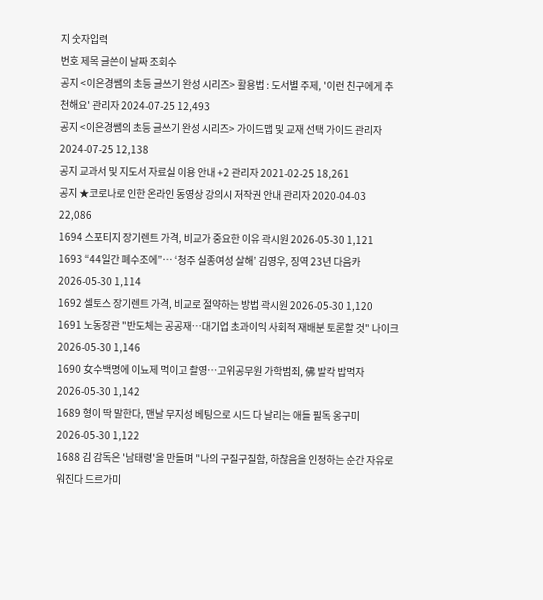지 숫자입력
번호 제목 글쓴이 날짜 조회수
공지 <이은경쌤의 초등 글쓰기 완성 시리즈> 활용법 : 도서별 주제, '이런 친구에게 추천해요' 관리자 2024-07-25 12,493
공지 <이은경쌤의 초등 글쓰기 완성 시리즈> 가이드맵 및 교재 선택 가이드 관리자 2024-07-25 12,138
공지 교과서 및 지도서 자료실 이용 안내 +2 관리자 2021-02-25 18,261
공지 ★코로나로 인한 온라인 동영상 강의시 저작권 안내 관리자 2020-04-03 22,086
1694 스포티지 장기렌트 가격, 비교가 중요한 이유 곽시원 2026-05-30 1,121
1693 “44일간 폐수조에”… ‘청주 실종여성 살해’ 김영우, 징역 23년 다음카 2026-05-30 1,114
1692 셀토스 장기렌트 가격, 비교로 절약하는 방법 곽시원 2026-05-30 1,120
1691 노동장관 "반도체는 공공재…대기업 초과이익 사회적 재배분 토론할 것" 나이크 2026-05-30 1,146
1690 女수백명에 이뇨제 먹이고 촬영…고위공무원 가학범죄, 佛 발칵 밥먹자 2026-05-30 1,142
1689 형이 딱 말한다, 맨날 무지성 베팅으로 시드 다 날리는 애들 필독 옹구미 2026-05-30 1,122
1688 김 감독은 '남태령'을 만들며 "나의 구질구질함, 하찮음을 인정하는 순간 자유로워진다 드르가미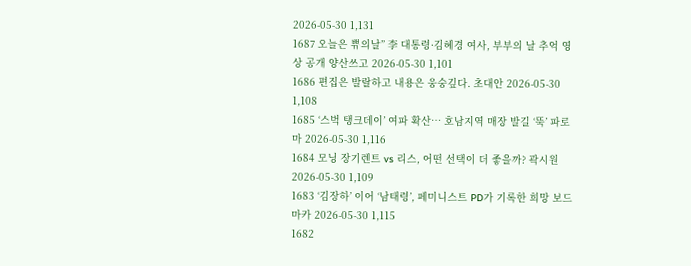2026-05-30 1,131
1687 오늘은 쀼의날” 李 대통령·김혜경 여사, 부부의 날 추억 영상 공개 양산쓰고 2026-05-30 1,101
1686 편집은 발랄하고 내용은 웅숭깊다. 초대안 2026-05-30 1,108
1685 ‘스벅 탱크데이’ 여파 확산… 호남지역 매장 발길 ‘뚝’ 파로마 2026-05-30 1,116
1684 모닝 장기렌트 vs 리스, 어떤 선택이 더 좋을까? 곽시원 2026-05-30 1,109
1683 ‘김장하’ 이어 ‘남태령’, 페미니스트 PD가 기록한 희망 보드마카 2026-05-30 1,115
1682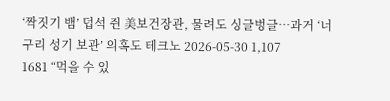‘짝짓기 뱀’ 덥석 쥔 美보건장관, 물려도 싱글벙글…과거 ‘너구리 성기 보관’ 의혹도 테크노 2026-05-30 1,107
1681 “먹을 수 있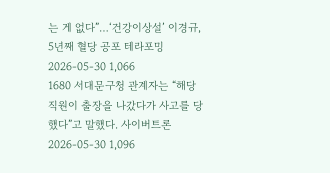는 게 없다”…‘건강이상설’ 이경규, 5년째 혈당 공포 테라포밍 2026-05-30 1,066
1680 서대문구청 관계자는 “해당 직원이 출장을 나갔다가 사고를 당했다”고 말했다. 사이버트론 2026-05-30 1,096